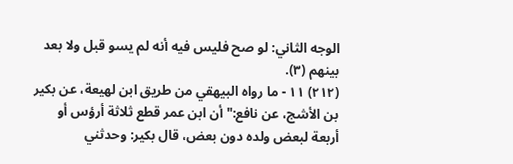الوجه الثاني: لو صح فليس فيه أنه لم يسو قبل ولا بعد بينهم (٣).
(٢١٢) ١١ - ما رواه البيهقي من طريق ابن لهيعة، عن بكير بن الأشج، عن نافع:" أن ابن عمر قطع ثلاثة أرؤس أو أربعة لبعض ولده دون بعض، قال بكير: وحدثني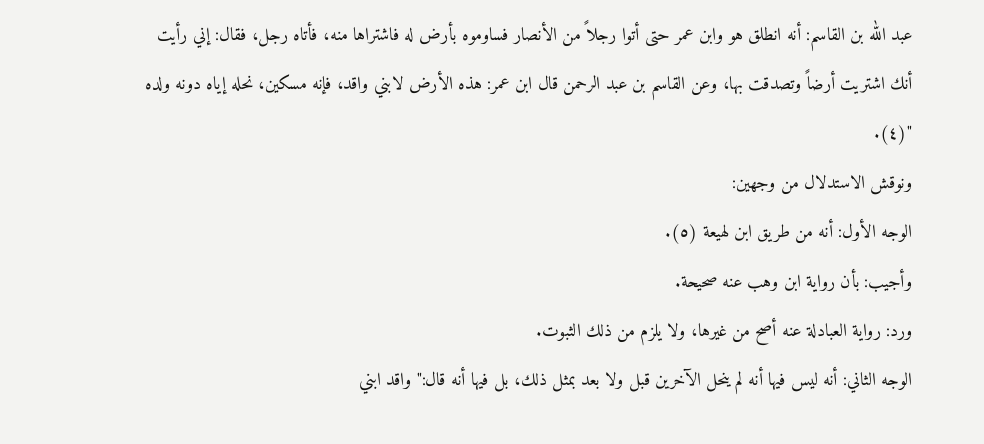عبد الله بن القاسم: أنه انطلق هو وابن عمر حتى أتوا رجلاً من الأنصار فساوموه بأرض له فاشتراها منه، فأتاه رجل، فقال: إني رأيت أنك اشتريت أرضاً وتصدقت بها، وعن القاسم بن عبد الرحمن قال ابن عمر: هذه الأرض لابني واقد، فإنه مسكين، نحله إياه دونه ولده "(٤).
ونوقش الاستدلال من وجهين:
الوجه الأول: أنه من طريق ابن لهيعة (٥).
وأجيب: بأن رواية ابن وهب عنه صحيحة.
ورد: رواية العبادلة عنه أصح من غيرها، ولا يلزم من ذلك الثبوت.
الوجه الثاني: أنه ليس فيها أنه لم ينحل الآخرين قبل ولا بعد بمثل ذلك، بل فيها أنه قال:" واقد ابني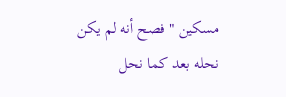مسكين " فصح أنه لم يكن نحله بعد كما نحل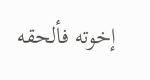إخوته فألحقه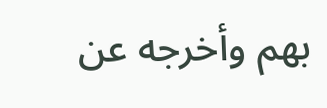بهم وأخرجه عن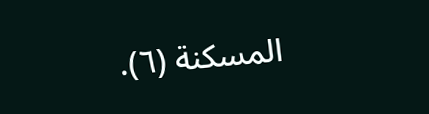المسكنة (٦).